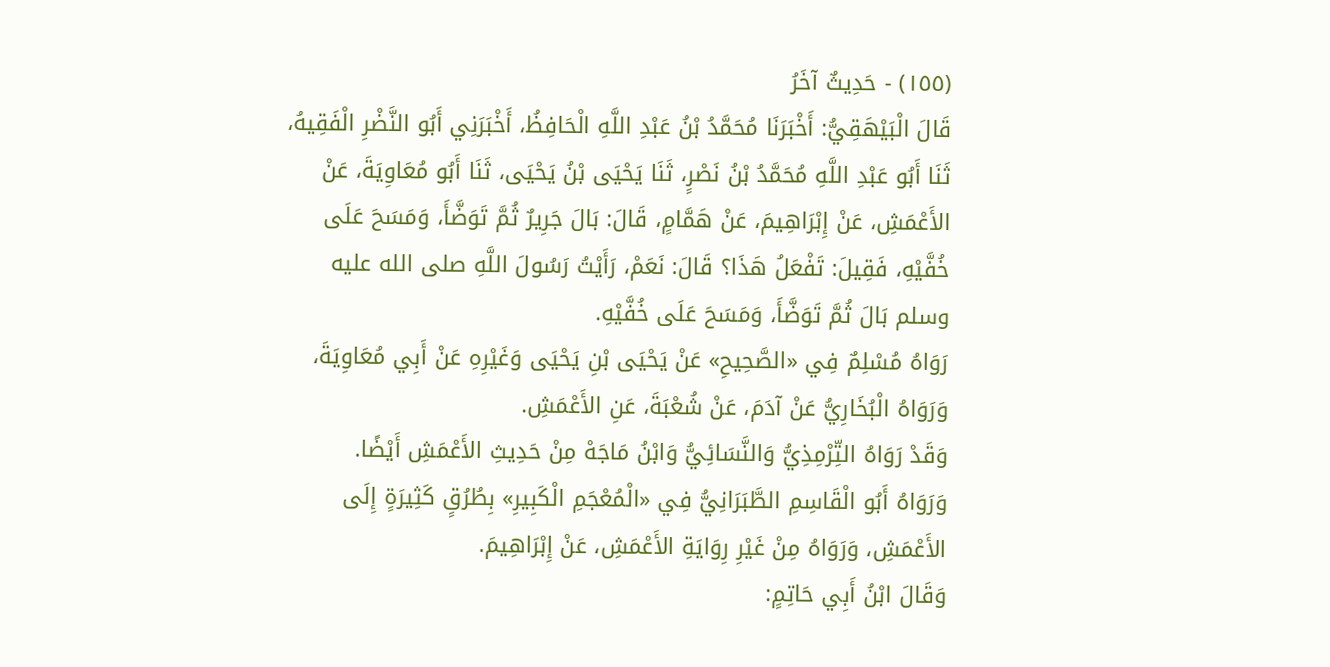(١٥٥) - حَدِيثٌ آخَرُ
قَالَ الْبَيْهَقِيُّ: أَخْبَرَنَا مُحَمَّدُ بْنُ عَبْدِ اللَّهِ الْحَافِظُ، أَخْبَرَنِي أَبُو النَّضْرِ الْفَقِيهُ، ثَنَا أَبُو عَبْدِ اللَّهِ مُحَمَّدُ بْنُ نَصْرٍ، ثَنَا يَحْيَى بْنُ يَحْيَى، ثَنَا أَبُو مُعَاوِيَةَ، عَنْ الأَعْمَشِ، عَنْ إِبْرَاهِيمَ، عَنْ هَمَّامٍ، قَالَ: بَالَ جَرِيرٌ ثُمَّ تَوَضَّأَ، وَمَسَحَ عَلَى خُفَّيْهِ، فَقِيلَ: تَفْعَلُ هَذَا؟ قَالَ: نَعَمْ، رَأَيْتُ رَسُولَ اللَّهِ صلى الله عليه وسلم بَالَ ثُمَّ تَوَضَّأَ، وَمَسَحَ عَلَى خُفَّيْهِ.
رَوَاهُ مُسْلِمٌ فِي «الصَّحِيحِ» عَنْ يَحْيَى بْنِ يَحْيَى وَغَيْرِهِ عَنْ أَبِي مُعَاوِيَةَ، وَرَوَاهُ الْبُخَارِيُّ عَنْ آدَمَ، عَنْ شُعْبَةَ، عَنِ الأَعْمَشِ.
وَقَدْ رَوَاهُ التِّرْمِذِيُّ وَالنَّسَائِيُّ وَابْنُ مَاجَهْ مِنْ حَدِيثِ الأَعْمَشِ أَيْضًا.
وَرَوَاهُ أَبُو الْقَاسِمِ الطَّبَرَانِيُّ فِي «الْمُعْجَمِ الْكَبِيرِ» بِطُرُقٍ كَثِيرَةٍ إِلَى الأَعْمَشِ، وَرَوَاهُ مِنْ غَيْرِ رِوَايَةِ الأَعْمَشِ، عَنْ إِبْرَاهِيمَ.
وَقَالَ ابْنُ أَبِي حَاتِمٍ: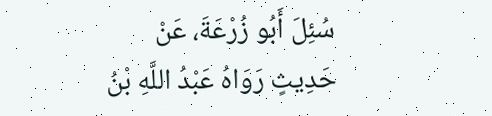سُئِلَ أَبُو زُرْعَةَ، عَنْ حَدِيثٍ رَوَاهُ عَبْدُ اللَّهِ بْنُ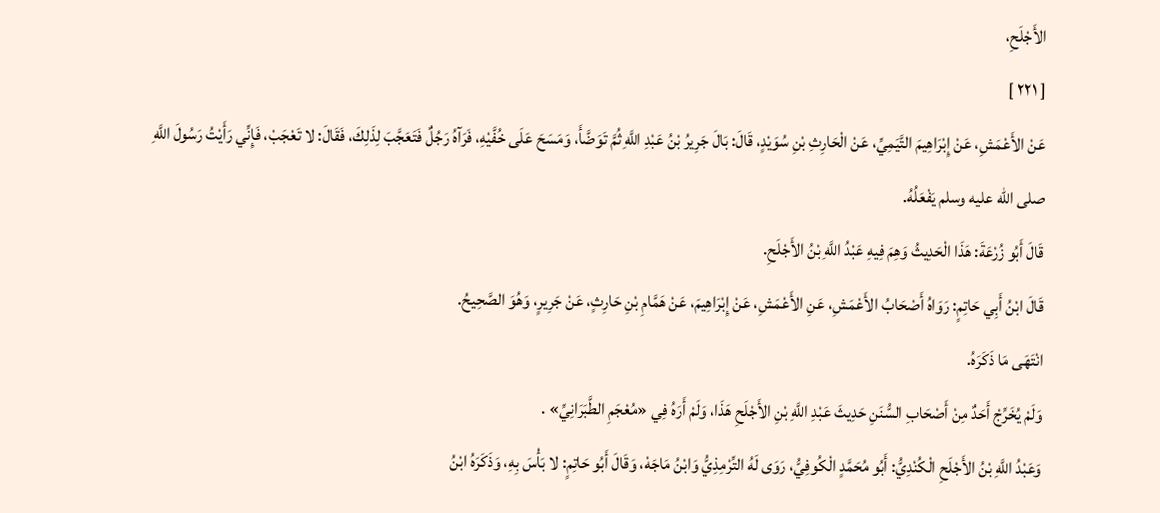الأَجْلَحِ،
[ ٢٢١ ]
عَنْ الأَعْمَشِ، عَنْ إِبْرَاهِيمَ التَّيَمِيِّ، عَنْ الْحَارِثِ بْنِ سُوَيْدٍ، قَالَ: بَالَ جَرِيرُ بْنُ عَبْدِ اللَّهِ ثُمَّ تَوَضَّأَ، وَمَسَحَ عَلَى خُفَّيْهِ، فَرَآهُ رَجُلٌ فَتَعَجَّبَ لِذَلِكَ، فَقَالَ: لا تَعْجَبْ، فَإِنِّي رَأَيْتُ رَسُولَ اللَّهِ صلى الله عليه وسلم يَفْعَلُهُ.
قَالَ أَبُو زُرْعَةَ: هَذَا الْحَدِيثُ وَهِمَ فِيهِ عَبْدُ اللَّهِ بْنُ الأَجْلَحِ.
قَالَ ابْنُ أَبِي حَاتِمٍ: رَوَاهُ أَصْحَابُ الأَعْمَشِ، عَنِ الأَعْمَشِ، عَنْ إِبْرَاهِيمَ، عَنْ هَمَّامِ بْنِ حَارِثٍ، عَنْ جَرِيرٍ، وَهُوَ الصَّحِيحُ.
انْتَهَى مَا ذَكَرَهُ.
وَلَمْ يُخَرِّجْ أَحَدٌ مِنْ أَصْحَابِ السُّنَنِ حَدِيثَ عَبْدِ اللَّهِ بْنِ الأَجْلَحِ هَذَا، وَلَمْ أَرَهُ فِي «مُعْجَمِ الطَّبَرَانِيِّ» .
وَعَبْدُ اللَّهِ بْنُ الأَجْلَحِ الْكُنْدِيُّ: أَبُو مُحَمَّدٍ الْكُوفِيُّ، رَوَى لَهُ التِّرْمِذِيُّ وَابْنُ مَاجَهْ، وَقَالَ أَبُو حَاتِمٍ: لا بَأْسَ بِهِ، وَذَكَرَهُ ابْنُ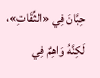حِبَّانَ فِي «الثِّقَاتِ»، لَكِنَّهُ وَاهِمٌ فِي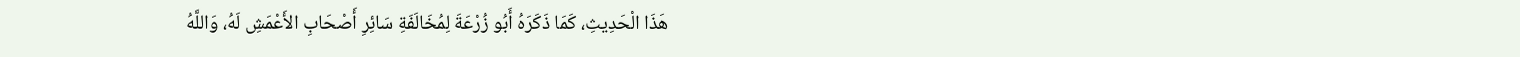هَذَا الْحَدِيثِ، كَمَا ذَكَرَهُ أَبُو زُرْعَةَ لِمُخَالَفَةِ سَائِرِ أَصْحَابِ الأَعْمَشِ لَهُ، وَاللَّهُ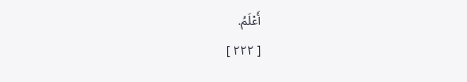أَعْلَمُ.
[ ٢٢٢ ]